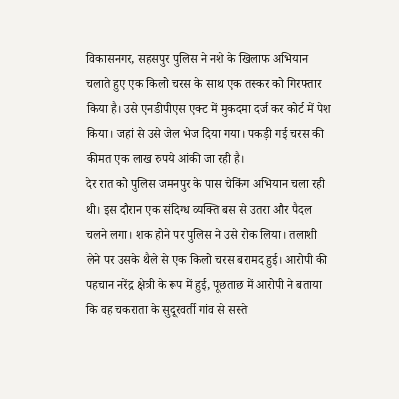विकासनगर, सहसपुर पुलिस ने नशे के खिलाफ अभियान चलाते हुए एक किलो चरस के साथ एक तस्कर को गिरफ्तार किया है। उसे एनडीपीएस एक्ट में मुकदमा दर्ज कर कोर्ट में पेश किया। जहां से उसे जेल भेज दिया गया। पकड़ी गई चरस की कीमत एक लाख रुपये आंकी जा रही है।
देर रात को पुलिस जमनपुर के पास चेकिंग अभियान चला रही थी। इस दौरान एक संदिग्ध व्यक्ति बस से उतरा और पैदल चलने लगा। शक होने पर पुलिस ने उसे रोक लिया। तलाशी लेने पर उसके थैले से एक किलो चरस बरामद हुई। आरोपी की पहचान नरेंद्र क्षेत्री के रूप में हुई, पूछताछ में आरोपी ने बताया कि वह चकराता के सुदूरवर्ती गांव से सस्ते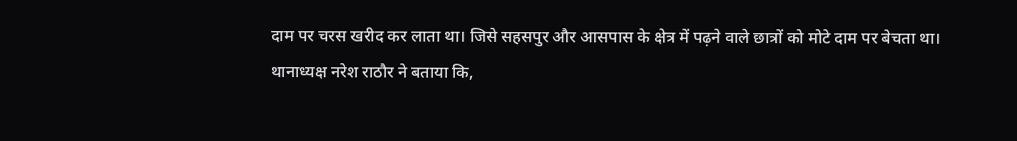दाम पर चरस खरीद कर लाता था। जिसे सहसपुर और आसपास के क्षेत्र में पढ़ने वाले छात्रों को मोटे दाम पर बेचता था।
थानाध्यक्ष नरेश राठौर ने बताया कि,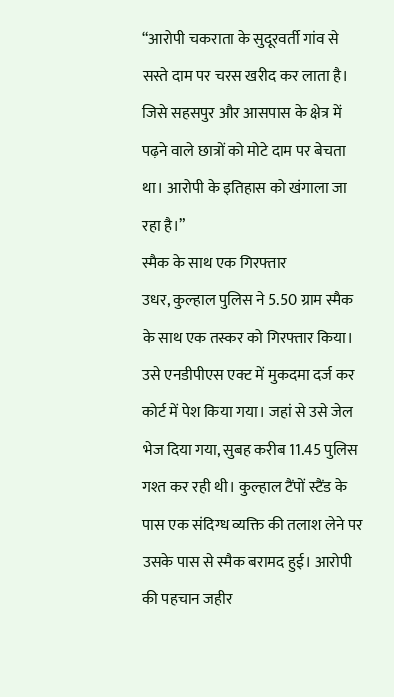“आरोपी चकराता के सुदूरवर्ती गांव से सस्ते दाम पर चरस खरीद कर लाता है। जिसे सहसपुर और आसपास के क्षेत्र में पढ़ने वाले छात्रों को मोटे दाम पर बेचता था। आरोपी के इतिहास को खंगाला जा रहा है।”
स्मैक के साथ एक गिरफ्तार
उधर, कुल्हाल पुलिस ने 5.50 ग्राम स्मैक के साथ एक तस्कर को गिरफ्तार किया। उसे एनडीपीएस एक्ट में मुकदमा दर्ज कर कोर्ट में पेश किया गया। जहां से उसे जेल भेज दिया गया, सुबह करीब 11.45 पुलिस गश्त कर रही थी। कुल्हाल टैंपों स्टैंड के पास एक संदिग्ध व्यक्ति की तलाश लेने पर उसके पास से स्मैक बरामद हुई। आरोपी की पहचान जहीर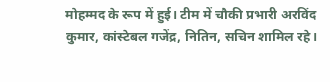मोहम्मद के रूप में हुई। टीम में चौकी प्रभारी अरविंद कुमार, कांस्टेबल गजेंद्र, नितिन, सचिन शामिल रहे।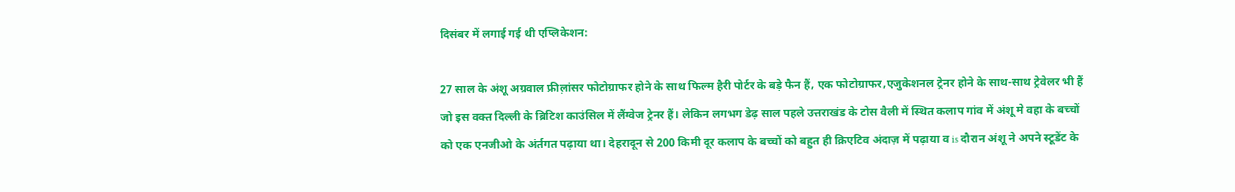दिसंबर में लगाई गई थी एप्लिकेशन:

27 साल के अंशू अग्रवाल फ्रील़ांसर फोटोग्राफर होने के साथ फिल्म हैरी पोर्टर के बड़े फैन हैं, एक फोटोग्राफर,एजुकेशनल ट्रेनर होने के साथ-साथ ट्रेवेलर भी हैं जो इस वक्त दिल्ली के ब्रिटिश काउंसिल में लैंग्वेज ट्रेनर हैं। लेकिन लगभग डेढ़ साल पहले उत्तराखंड के टोस वैली में स्थित कलाप गांव में अंशू मे वहा के बच्चों को एक एनजीओ के अंर्तगत पढ़ाया था। देहरादून से 200 किमी दूर कलाप के बच्चों को बहुत ही क्रिएटिव अंदाज़ में पढ़ाया व is दौरान अंशू ने अपने स्टूडेंट के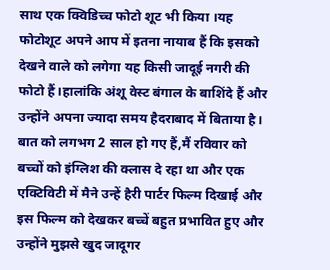साथ एक क्विडिच्च फोटो शूट भी किया ।यह फोटोशूट अपने आप में इतना नायाब हैं कि इसको देखने वाले को लगेगा यह किसी जादूई नगरी की फोटो हैं।हालांकि अंशू वेस्ट बंगाल के बाशिंदे हैं और उन्होंने अपना ज्यादा समय हैदराबाद में बिताया है।
बात को लगभग 2 साल हो गए हैं,मैं रविवार को बच्चों को इंग्लिश की क्लास दे रहा था और एक एक्टिविटी में मैने उन्हें हैरी पार्टर फिल्म दिखाई और इस फिल्म को देखकर बच्चें बहुत प्रभावित हुए और उन्होंने मुझसे खुद जादूगर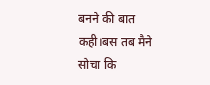बनने की बात कही।बस तब मैने सोचा कि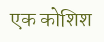एक कोशिश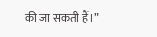की जा सकती हैं।”